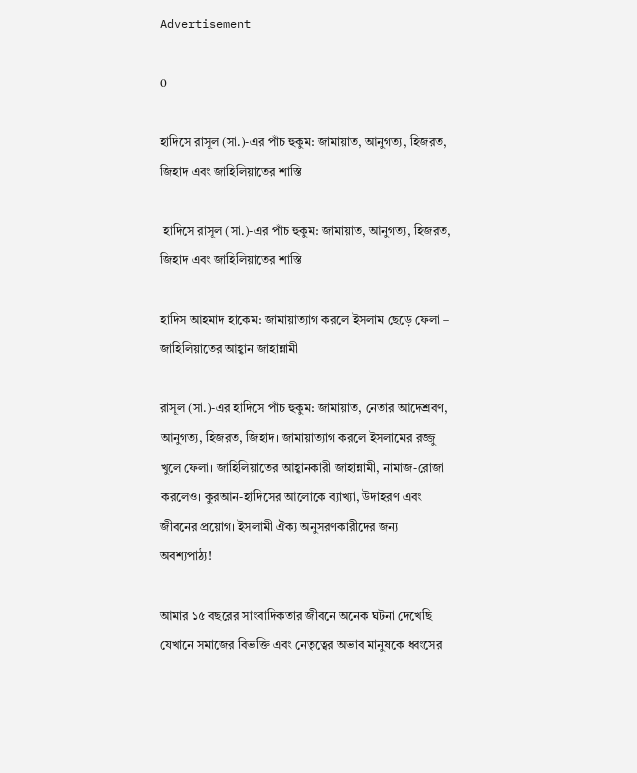Advertisement

0

হাদিসে রাসূল (সা.)-এর পাঁচ হুকুম: জামায়াত, আনুগত্য, হিজরত, জিহাদ এবং জাহিলিয়াতের শাস্তি

 হাদিসে রাসূল (সা.)-এর পাঁচ হুকুম: জামায়াত, আনুগত্য, হিজরত, জিহাদ এবং জাহিলিয়াতের শাস্তি

হাদিস আহমাদ হাকেম: জামায়াত্যাগ করলে ইসলাম ছেড়ে ফেলা – জাহিলিয়াতের আহ্বান জাহান্নামী

রাসূল (সা.)-এর হাদিসে পাঁচ হুকুম: জামায়াত, নেতার আদেশ্রবণ, আনুগত্য, হিজরত, জিহাদ। জামায়াত্যাগ করলে ইসলামের রজ্জু খুলে ফেলা। জাহিলিয়াতের আহ্বানকারী জাহান্নামী, নামাজ-রোজা করলেও। কুরআন-হাদিসের আলোকে ব্যাখ্যা, উদাহরণ এবং জীবনের প্রয়োগ। ইসলামী ঐক্য অনুসরণকারীদের জন্য অবশ্যপাঠ্য!

আমার ১৫ বছরের সাংবাদিকতার জীবনে অনেক ঘটনা দেখেছি যেখানে সমাজের বিভক্তি এবং নেতৃত্বের অভাব মানুষকে ধ্বংসের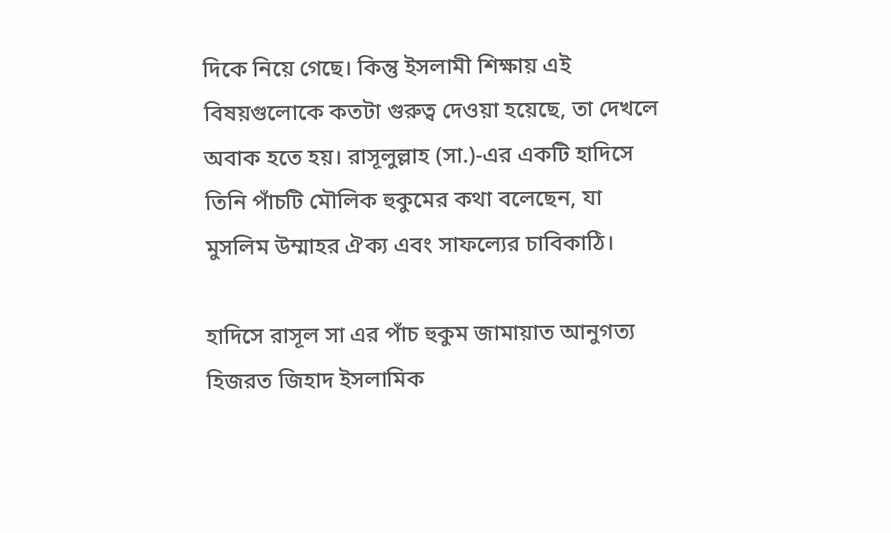দিকে নিয়ে গেছে। কিন্তু ইসলামী শিক্ষায় এই বিষয়গুলোকে কতটা গুরুত্ব দেওয়া হয়েছে, তা দেখলে অবাক হতে হয়। রাসূলুল্লাহ (সা.)-এর একটি হাদিসে তিনি পাঁচটি মৌলিক হুকুমের কথা বলেছেন, যা মুসলিম উম্মাহর ঐক্য এবং সাফল্যের চাবিকাঠি।

হাদিসে রাসূল সা এর পাঁচ হুকুম জামায়াত আনুগত্য হিজরত জিহাদ ইসলামিক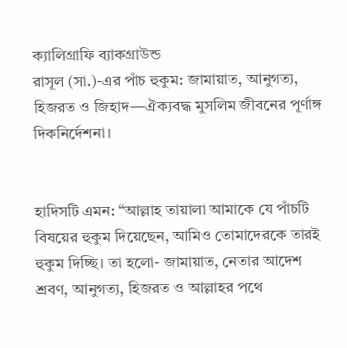ক্যালিগ্রাফি ব্যাকগ্রাউন্ড
রাসূল (সা.)-এর পাঁচ হুকুম: জামায়াত, আনুগত্য, হিজরত ও জিহাদ—ঐক্যবদ্ধ মুসলিম জীবনের পূর্ণাঙ্গ দিকনির্দেশনা।


হাদিসটি এমন: “আল্লাহ তায়ালা আমাকে যে পাঁচটি বিষয়ের হুকুম দিয়েছেন, আমিও তোমাদেরকে তারই হুকুম দিচ্ছি। তা হলো- জামায়াত, নেতার আদেশ শ্রবণ, আনুগত্য, হিজরত ও আল্লাহর পথে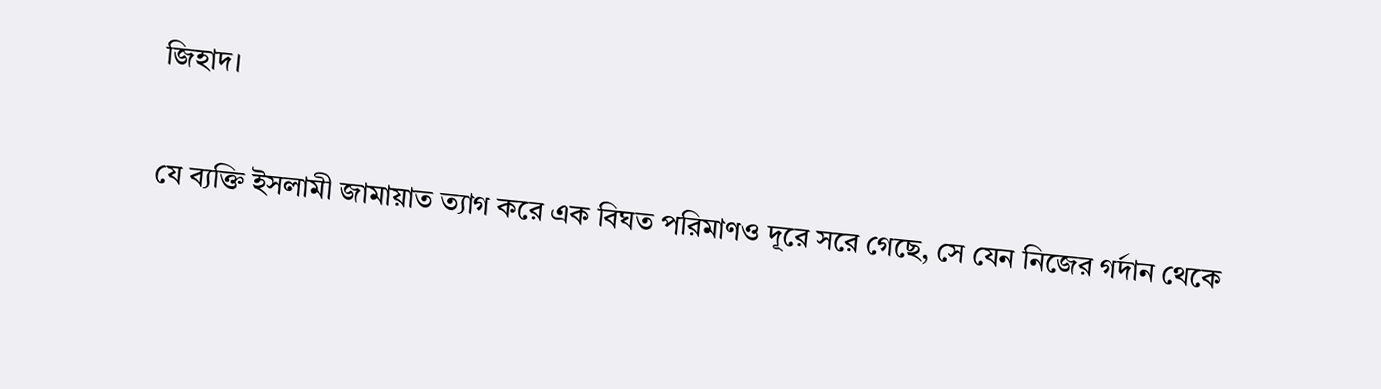জিহাদ।

যে ব্যক্তি ইসলামী জামায়াত ত্যাগ করে এক বিঘত পরিমাণও দূরে সরে গেছে, সে যেন নিজের গর্দান থেকে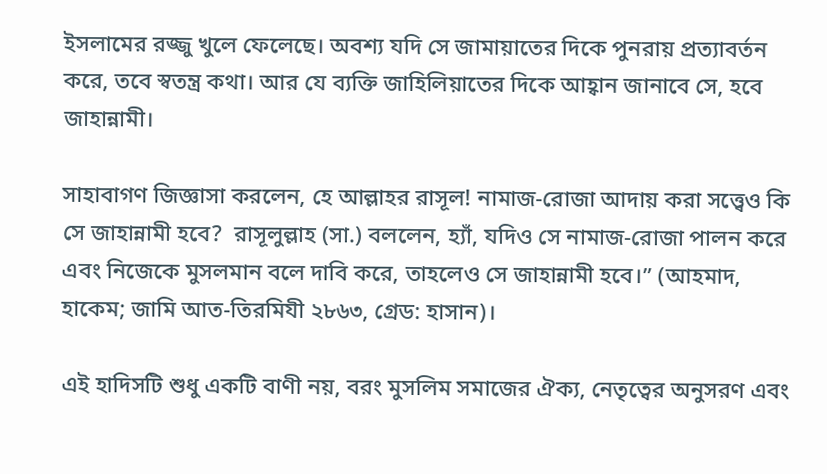ইসলামের রজ্জু খুলে ফেলেছে। অবশ্য যদি সে জামায়াতের দিকে পুনরায় প্রত্যাবর্তন করে, তবে স্বতন্ত্র কথা। আর যে ব্যক্তি জাহিলিয়াতের দিকে আহ্বান জানাবে সে, হবে জাহান্নামী।

সাহাবাগণ জিজ্ঞাসা করলেন, হে আল্লাহর রাসূল! নামাজ-রোজা আদায় করা সত্ত্বেও কি সে জাহান্নামী হবে?  রাসূলুল্লাহ (সা.) বললেন, হ্যাঁ, যদিও সে নামাজ-রোজা পালন করে এবং নিজেকে মুসলমান বলে দাবি করে, তাহলেও সে জাহান্নামী হবে।” (আহমাদ, হাকেম; জামি আত-তিরমিযী ২৮৬৩, গ্রেড: হাসান)।

এই হাদিসটি শুধু একটি বাণী নয়, বরং মুসলিম সমাজের ঐক্য, নেতৃত্বের অনুসরণ এবং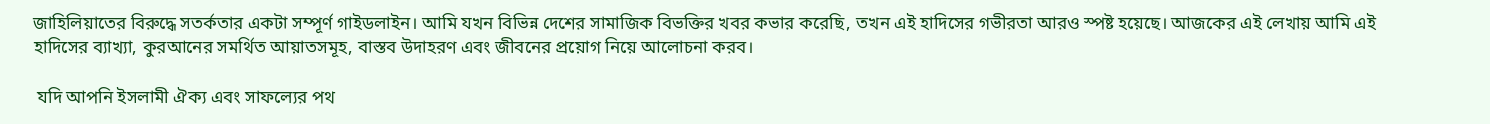জাহিলিয়াতের বিরুদ্ধে সতর্কতার একটা সম্পূর্ণ গাইডলাইন। আমি যখন বিভিন্ন দেশের সামাজিক বিভক্তির খবর কভার করেছি, তখন এই হাদিসের গভীরতা আরও স্পষ্ট হয়েছে। আজকের এই লেখায় আমি এই হাদিসের ব্যাখ্যা, কুরআনের সমর্থিত আয়াতসমূহ, বাস্তব উদাহরণ এবং জীবনের প্রয়োগ নিয়ে আলোচনা করব।

 যদি আপনি ইসলামী ঐক্য এবং সাফল্যের পথ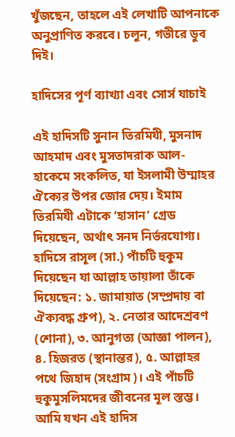খুঁজছেন, তাহলে এই লেখাটি আপনাকে অনুপ্রাণিত করবে। চলুন, গভীরে ডুব দিই।

হাদিসের পূর্ণ ব্যাখ্যা এবং সোর্স যাচাই

এই হাদিসটি সুনান তিরমিযী, মুসনাদ আহমাদ এবং মুসতাদরাক আল-হাকেমে সংকলিত, যা ইসলামী উম্মাহর ঐক্যের উপর জোর দেয়। ইমাম তিরমিযী এটাকে ‘হাসান’ গ্রেড দিয়েছেন, অর্থাৎ সনদ নির্ভরযোগ্য। হাদিসে রাসূল (সা.) পাঁচটি হুকুম দিয়েছেন যা আল্লাহ তায়ালা তাঁকে দিয়েছেন: ১. জামায়াত (সম্প্রদায় বা ঐক্যবদ্ধ গ্রুপ), ২. নেতার আদেশ্রবণ (শোনা), ৩. আনুগত্য (আজ্ঞা পালন), ৪. হিজরত (স্থানান্তর), ৫. আল্লাহর পথে জিহাদ (সংগ্রাম)। এই পাঁচটি হুকুমুসলিমদের জীবনের মূল স্তম্ভ। আমি যখন এই হাদিস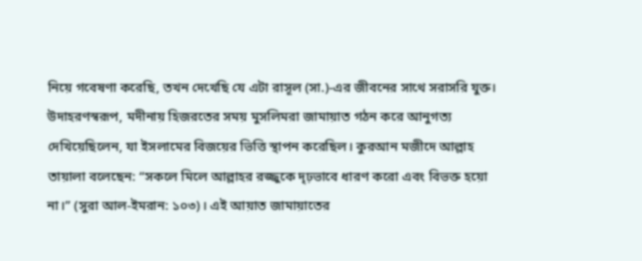নিয়ে গবেষণা করেছি, তখন দেখেছি যে এটা রাসূল (সা.)-এর জীবনের সাথে সরাসরি যুক্ত। উদাহরণস্বরূপ, মদীনায় হিজরতের সময় মুসলিমরা জামায়াত গঠন করে আনুগত্য দেখিয়েছিলেন, যা ইসলামের বিজয়ের ভিত্তি স্থাপন করেছিল। কুরআন মজীদে আল্লাহ তায়ালা বলেছেন: “সকলে মিলে আল্লাহর রজ্জুকে দৃঢ়ভাবে ধারণ করো এবং বিভক্ত হয়ো না।” (সুরা আল-ইমরান: ১০৩)। এই আয়াত জামায়াতের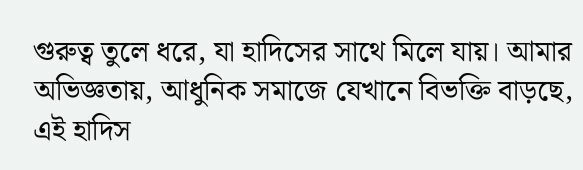গুরুত্ব তুলে ধরে, যা হাদিসের সাথে মিলে যায়। আমার অভিজ্ঞতায়, আধুনিক সমাজে যেখানে বিভক্তি বাড়ছে, এই হাদিস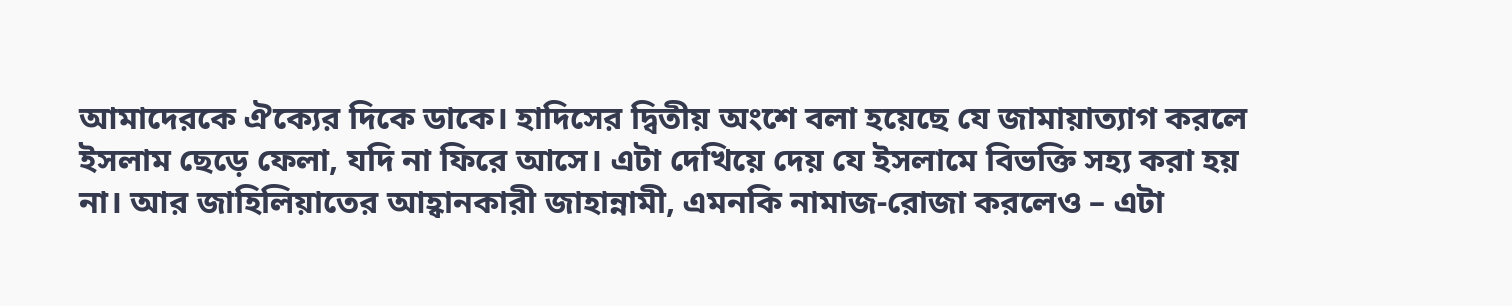আমাদেরকে ঐক্যের দিকে ডাকে। হাদিসের দ্বিতীয় অংশে বলা হয়েছে যে জামায়াত্যাগ করলে ইসলাম ছেড়ে ফেলা, যদি না ফিরে আসে। এটা দেখিয়ে দেয় যে ইসলামে বিভক্তি সহ্য করা হয় না। আর জাহিলিয়াতের আহ্বানকারী জাহান্নামী, এমনকি নামাজ-রোজা করলেও – এটা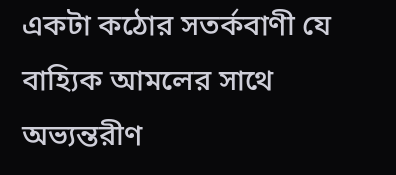একটা কঠোর সতর্কবাণী যে বাহ্যিক আমলের সাথে অভ্যন্তরীণ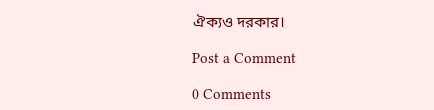ঐক্যও দরকার।

Post a Comment

0 Comments